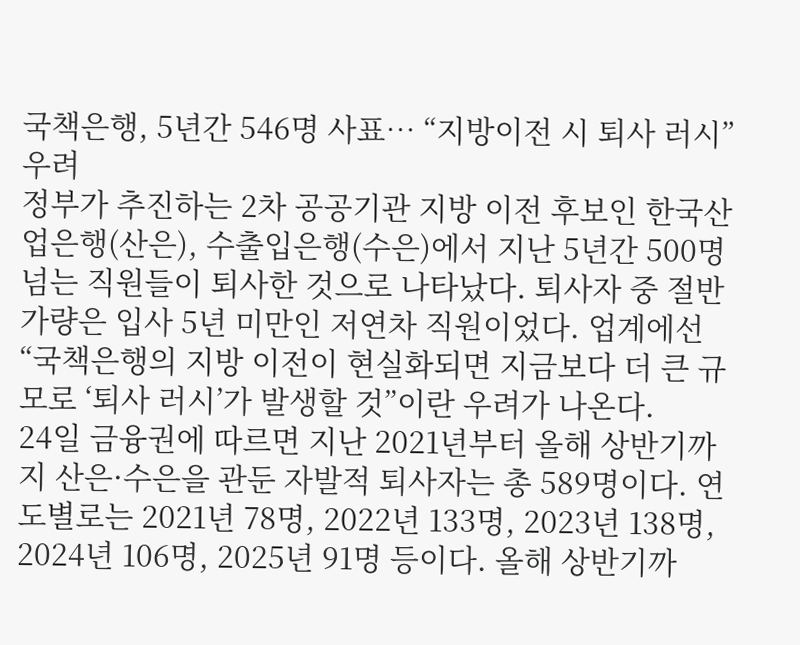국책은행, 5년간 546명 사표… “지방이전 시 퇴사 러시” 우려
정부가 추진하는 2차 공공기관 지방 이전 후보인 한국산업은행(산은), 수출입은행(수은)에서 지난 5년간 500명 넘는 직원들이 퇴사한 것으로 나타났다. 퇴사자 중 절반가량은 입사 5년 미만인 저연차 직원이었다. 업계에선 “국책은행의 지방 이전이 현실화되면 지금보다 더 큰 규모로 ‘퇴사 러시’가 발생할 것”이란 우려가 나온다.
24일 금융권에 따르면 지난 2021년부터 올해 상반기까지 산은·수은을 관둔 자발적 퇴사자는 총 589명이다. 연도별로는 2021년 78명, 2022년 133명, 2023년 138명, 2024년 106명, 2025년 91명 등이다. 올해 상반기까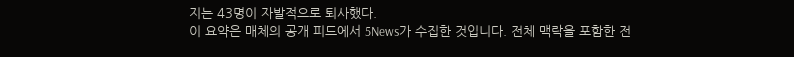지는 43명이 자발적으로 퇴사했다.
이 요약은 매체의 공개 피드에서 5News가 수집한 것입니다. 전체 맥락을 포함한 전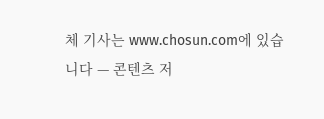체 기사는 www.chosun.com에 있습니다 — 콘텐츠 저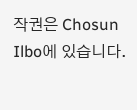작권은 Chosun Ilbo에 있습니다.